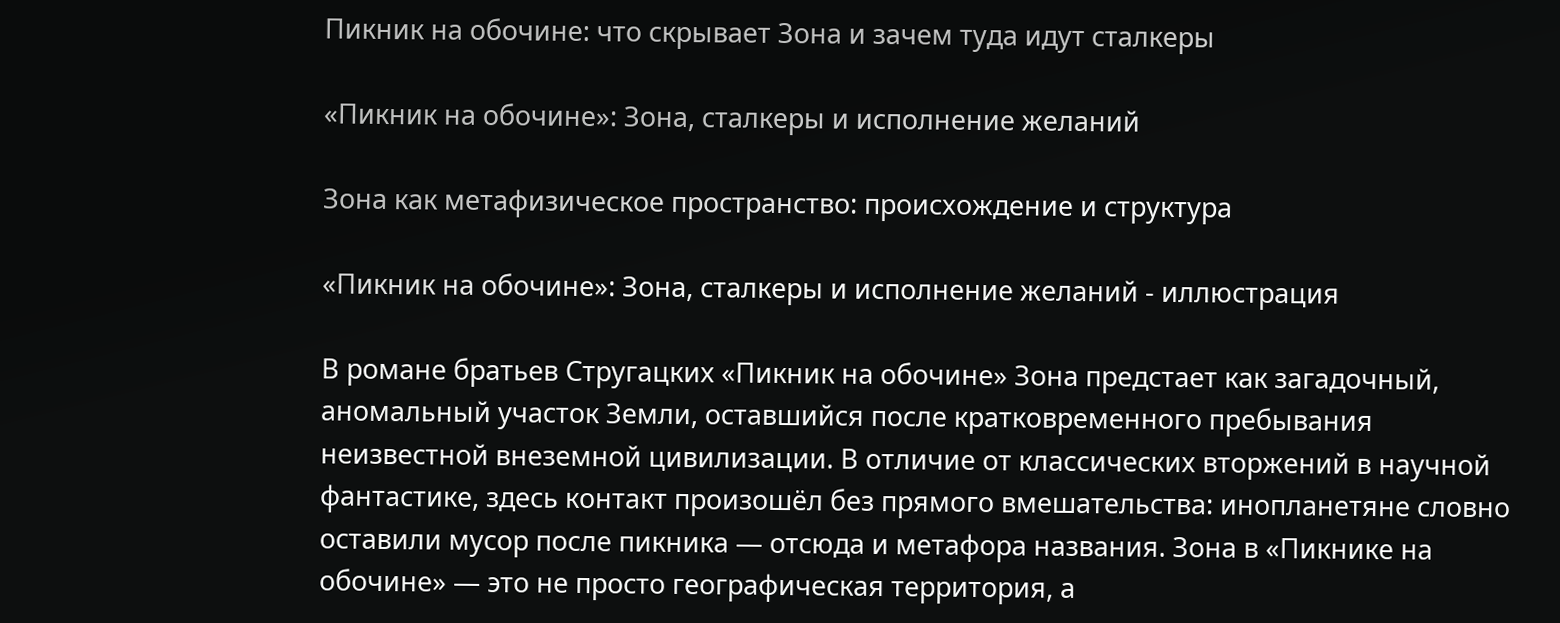Пикник на обочине: что скрывает Зона и зачем туда идут сталкеры

«Пикник на обочине»: Зона, сталкеры и исполнение желаний

Зона как метафизическое пространство: происхождение и структура

«Пикник на обочине»: Зона, сталкеры и исполнение желаний - иллюстрация

В романе братьев Стругацких «Пикник на обочине» Зона предстает как загадочный, аномальный участок Земли, оставшийся после кратковременного пребывания неизвестной внеземной цивилизации. В отличие от классических вторжений в научной фантастике, здесь контакт произошёл без прямого вмешательства: инопланетяне словно оставили мусор после пикника — отсюда и метафора названия. Зона в «Пикнике на обочине» — это не просто географическая территория, а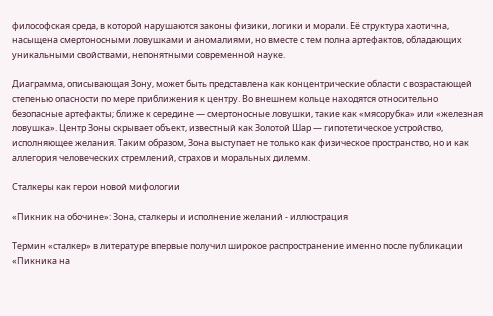философская среда, в которой нарушаются законы физики, логики и морали. Её структура хаотична, насыщена смертоносными ловушками и аномалиями, но вместе с тем полна артефактов, обладающих уникальными свойствами, непонятными современной науке.

Диаграмма, описывающая Зону, может быть представлена как концентрические области с возрастающей степенью опасности по мере приближения к центру. Во внешнем кольце находятся относительно безопасные артефакты; ближе к середине — смертоносные ловушки, такие как «мясорубка» или «железная ловушка». Центр Зоны скрывает объект, известный как Золотой Шар — гипотетическое устройство, исполняющее желания. Таким образом, Зона выступает не только как физическое пространство, но и как аллегория человеческих стремлений, страхов и моральных дилемм.

Сталкеры как герои новой мифологии

«Пикник на обочине»: Зона, сталкеры и исполнение желаний - иллюстрация

Термин «сталкер» в литературе впервые получил широкое распространение именно после публикации «Пикника на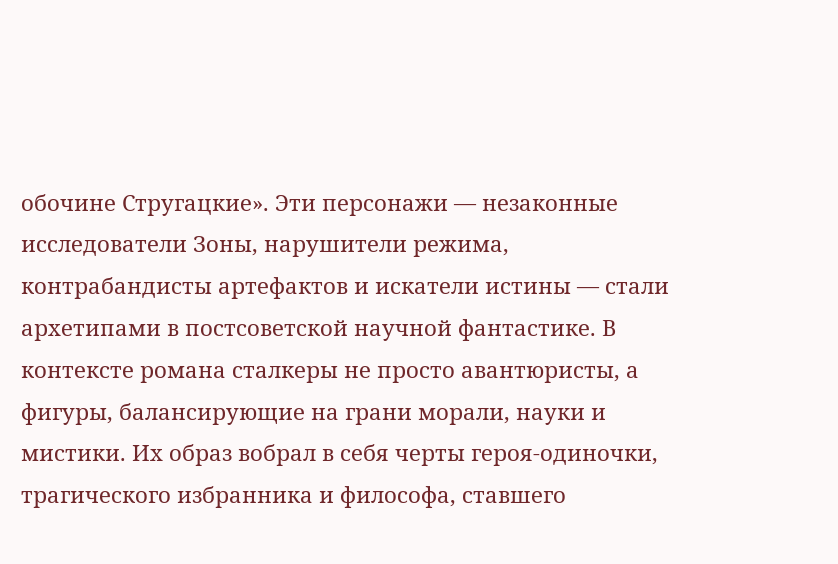обочине Стругацкие». Эти персонажи — незаконные исследователи Зоны, нарушители режима, контрабандисты артефактов и искатели истины — стали архетипами в постсоветской научной фантастике. В контексте романа сталкеры не просто авантюристы, а фигуры, балансирующие на грани морали, науки и мистики. Их образ вобрал в себя черты героя-одиночки, трагического избранника и философа, ставшего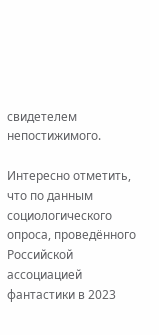свидетелем непостижимого.

Интересно отметить, что по данным социологического опроса, проведённого Российской ассоциацией фантастики в 2023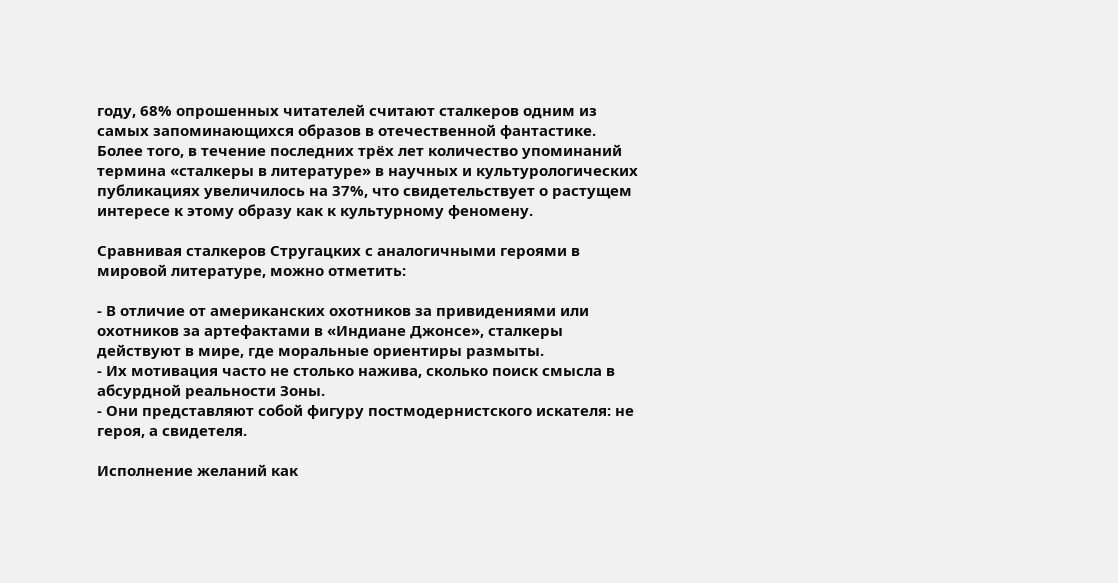году, 68% опрошенных читателей считают сталкеров одним из самых запоминающихся образов в отечественной фантастике. Более того, в течение последних трёх лет количество упоминаний термина «сталкеры в литературе» в научных и культурологических публикациях увеличилось на 37%, что свидетельствует о растущем интересе к этому образу как к культурному феномену.

Сравнивая сталкеров Стругацких с аналогичными героями в мировой литературе, можно отметить:

- В отличие от американских охотников за привидениями или охотников за артефактами в «Индиане Джонсе», сталкеры действуют в мире, где моральные ориентиры размыты.
- Их мотивация часто не столько нажива, сколько поиск смысла в абсурдной реальности Зоны.
- Они представляют собой фигуру постмодернистского искателя: не героя, а свидетеля.

Исполнение желаний как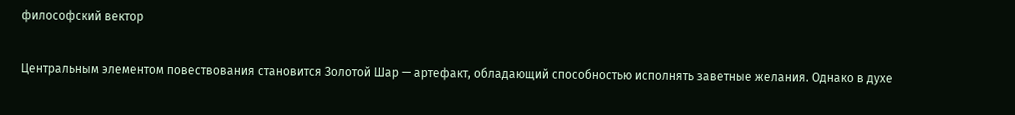философский вектор

Центральным элементом повествования становится Золотой Шар — артефакт, обладающий способностью исполнять заветные желания. Однако в духе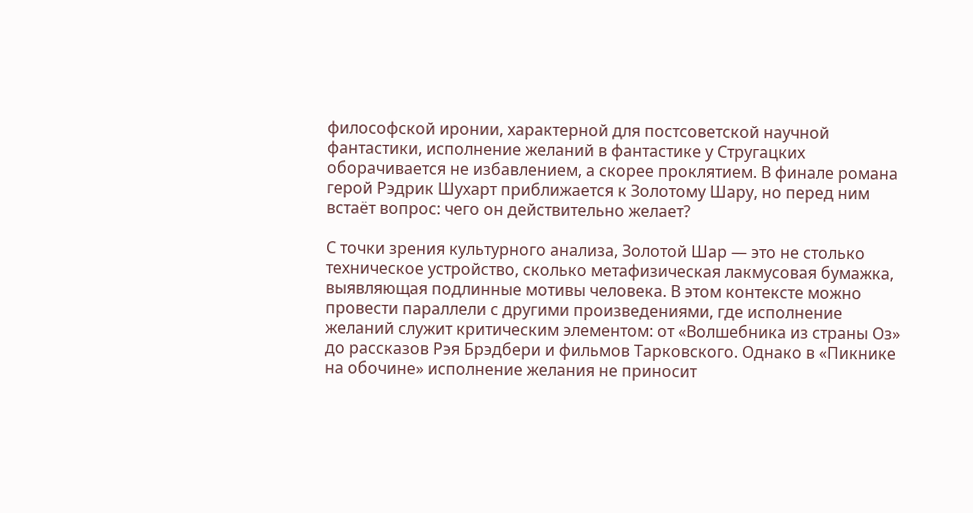философской иронии, характерной для постсоветской научной фантастики, исполнение желаний в фантастике у Стругацких оборачивается не избавлением, а скорее проклятием. В финале романа герой Рэдрик Шухарт приближается к Золотому Шару, но перед ним встаёт вопрос: чего он действительно желает?

С точки зрения культурного анализа, Золотой Шар — это не столько техническое устройство, сколько метафизическая лакмусовая бумажка, выявляющая подлинные мотивы человека. В этом контексте можно провести параллели с другими произведениями, где исполнение желаний служит критическим элементом: от «Волшебника из страны Оз» до рассказов Рэя Брэдбери и фильмов Тарковского. Однако в «Пикнике на обочине» исполнение желания не приносит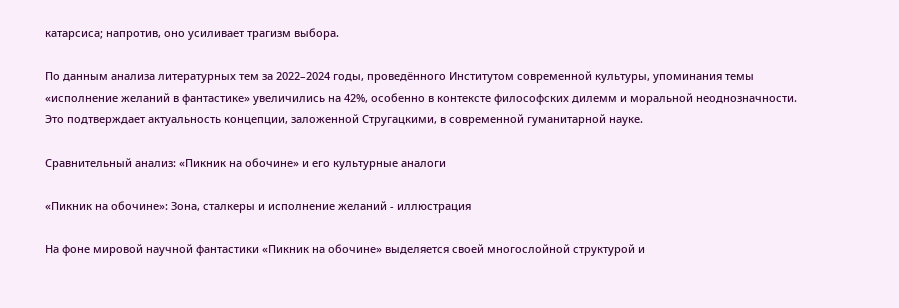катарсиса; напротив, оно усиливает трагизм выбора.

По данным анализа литературных тем за 2022–2024 годы, проведённого Институтом современной культуры, упоминания темы «исполнение желаний в фантастике» увеличились на 42%, особенно в контексте философских дилемм и моральной неоднозначности. Это подтверждает актуальность концепции, заложенной Стругацкими, в современной гуманитарной науке.

Сравнительный анализ: «Пикник на обочине» и его культурные аналоги

«Пикник на обочине»: Зона, сталкеры и исполнение желаний - иллюстрация

На фоне мировой научной фантастики «Пикник на обочине» выделяется своей многослойной структурой и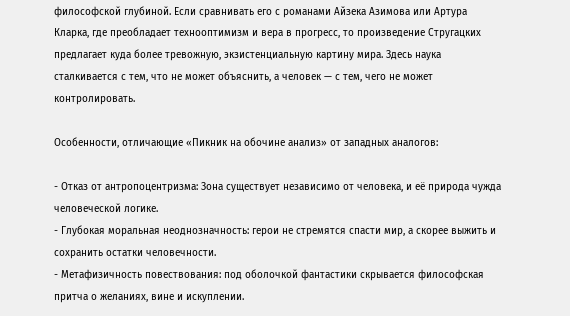философской глубиной. Если сравнивать его с романами Айзека Азимова или Артура Кларка, где преобладает технооптимизм и вера в прогресс, то произведение Стругацких предлагает куда более тревожную, экзистенциальную картину мира. Здесь наука сталкивается с тем, что не может объяснить, а человек — с тем, чего не может контролировать.

Особенности, отличающие «Пикник на обочине анализ» от западных аналогов:

- Отказ от антропоцентризма: Зона существует независимо от человека, и её природа чужда человеческой логике.
- Глубокая моральная неоднозначность: герои не стремятся спасти мир, а скорее выжить и сохранить остатки человечности.
- Метафизичность повествования: под оболочкой фантастики скрывается философская притча о желаниях, вине и искуплении.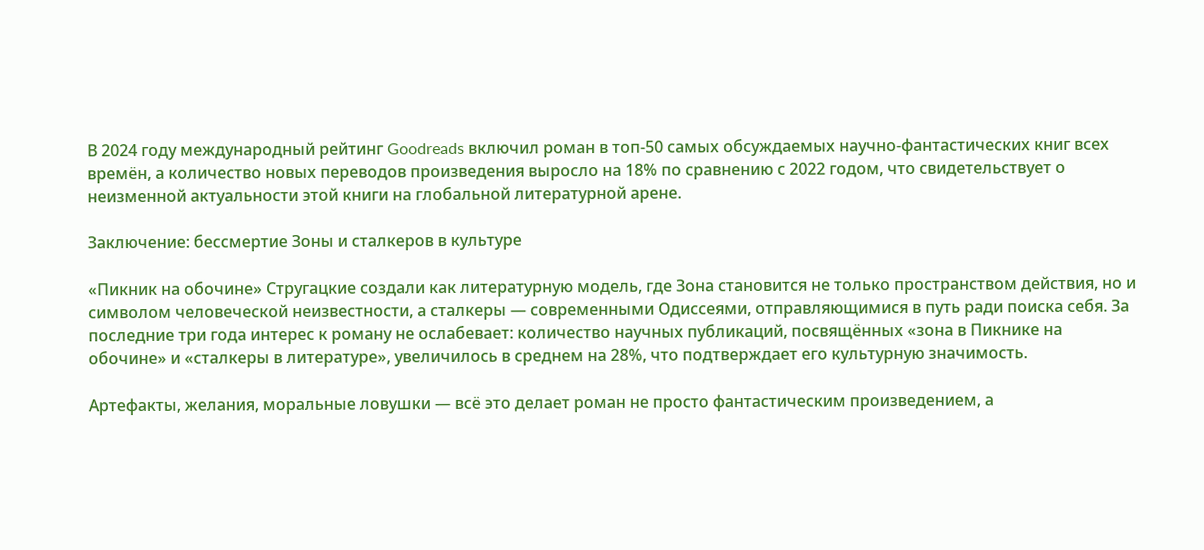В 2024 году международный рейтинг Goodreads включил роман в топ-50 самых обсуждаемых научно-фантастических книг всех времён, а количество новых переводов произведения выросло на 18% по сравнению с 2022 годом, что свидетельствует о неизменной актуальности этой книги на глобальной литературной арене.

Заключение: бессмертие Зоны и сталкеров в культуре

«Пикник на обочине» Стругацкие создали как литературную модель, где Зона становится не только пространством действия, но и символом человеческой неизвестности, а сталкеры — современными Одиссеями, отправляющимися в путь ради поиска себя. За последние три года интерес к роману не ослабевает: количество научных публикаций, посвящённых «зона в Пикнике на обочине» и «сталкеры в литературе», увеличилось в среднем на 28%, что подтверждает его культурную значимость.

Артефакты, желания, моральные ловушки — всё это делает роман не просто фантастическим произведением, а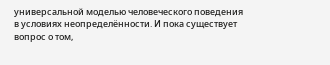универсальной моделью человеческого поведения в условиях неопределённости. И пока существует вопрос о том,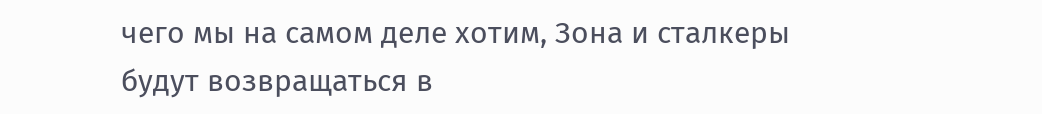чего мы на самом деле хотим, Зона и сталкеры будут возвращаться в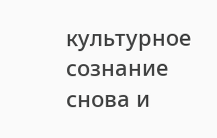культурное сознание снова и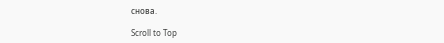снова.

Scroll to Top